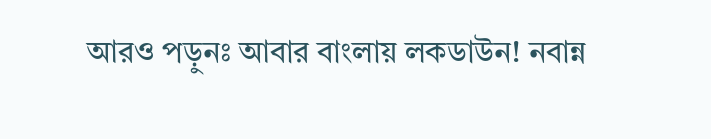আরও পড়ুনঃ আবার বাংলায় লকডাউন! নবান্ন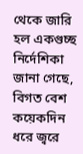থেকে জারি হল একগুচ্ছ নির্দেশিকা
জানা গেছে, বিগত বেশ কয়েকদিন ধরে জ্বরে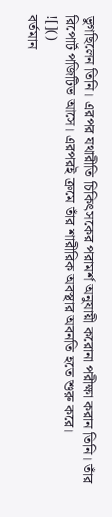ভুগছিলেন তিনি। এরপর যথারীতি চিকিৎসকের পরামর্শ অনুযায়ী করোনা পরীক্ষা করান তিনি। তাঁর রিপোর্ট পজিটিভ আসে। এরপরই ক্রমে তাঁর শারীরিক অবস্থার অবনতি হতে শুরু করে।
![]()
বর্তমান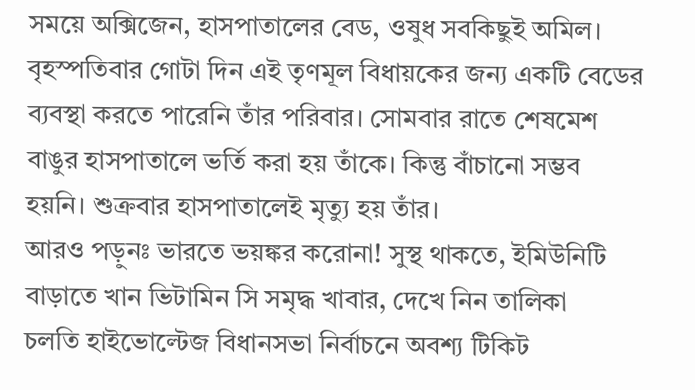সময়ে অক্সিজেন, হাসপাতালের বেড, ওষুধ সবকিছুই অমিল। বৃহস্পতিবার গোটা দিন এই তৃণমূল বিধায়কের জন্য একটি বেডের ব্যবস্থা করতে পারেনি তাঁর পরিবার। সোমবার রাতে শেষমেশ বাঙুর হাসপাতালে ভর্তি করা হয় তাঁকে। কিন্তু বাঁচানো সম্ভব হয়নি। শুক্রবার হাসপাতালেই মৃত্যু হয় তাঁর।
আরও পড়ুনঃ ভারতে ভয়ঙ্কর করোনা! সুস্থ থাকতে, ইমিউনিটি বাড়াতে খান ভিটামিন সি সমৃদ্ধ খাবার, দেখে নিন তালিকা
চলতি হাইভোল্টেজ বিধানসভা নির্বাচনে অবশ্য টিকিট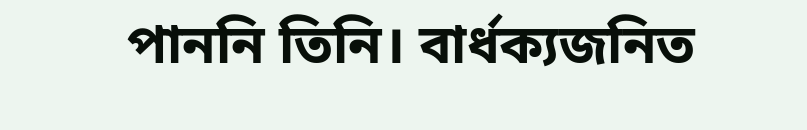পাননি তিনি। বার্ধক্যজনিত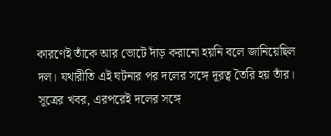কারণেই তাঁকে আর ভোটে দাঁড় করানো হয়নি বলে জানিয়েছিল দল। যথারীতি এই ঘটনার পর দলের সঙ্গে দূরত্ব তৈরি হয় তাঁর। সূত্রের খবর, এরপরেই দলের সঙ্গে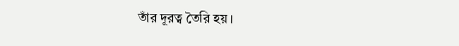তাঁর দূরত্ব তৈরি হয়।